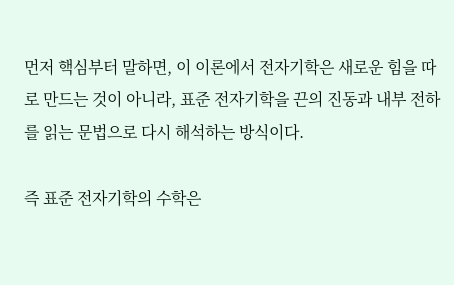먼저 핵심부터 말하면, 이 이론에서 전자기학은 새로운 힘을 따로 만드는 것이 아니라, 표준 전자기학을 끈의 진동과 내부 전하를 읽는 문법으로 다시 해석하는 방식이다.

즉 표준 전자기학의 수학은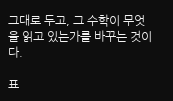그대로 두고, 그 수학이 무엇을 읽고 있는가를 바꾸는 것이다.

표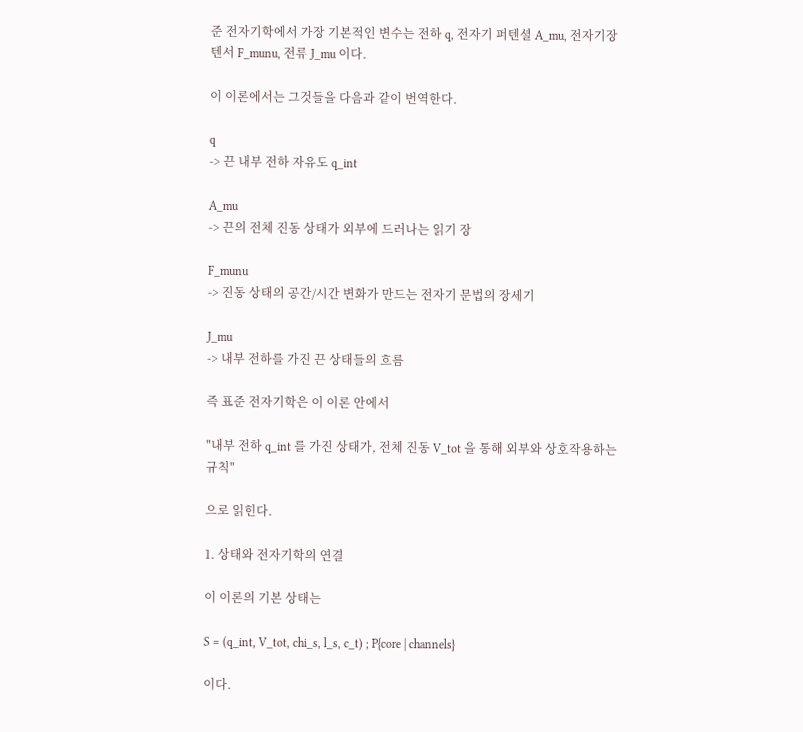준 전자기학에서 가장 기본적인 변수는 전하 q, 전자기 퍼텐셜 A_mu, 전자기장 텐서 F_munu, 전류 J_mu 이다.

이 이론에서는 그것들을 다음과 같이 번역한다.

q
-> 끈 내부 전하 자유도 q_int

A_mu
-> 끈의 전체 진동 상태가 외부에 드러나는 읽기 장

F_munu
-> 진동 상태의 공간/시간 변화가 만드는 전자기 문법의 장세기

J_mu
-> 내부 전하를 가진 끈 상태들의 흐름

즉 표준 전자기학은 이 이론 안에서

"내부 전하 q_int 를 가진 상태가, 전체 진동 V_tot 을 통해 외부와 상호작용하는 규칙"

으로 읽힌다.

1. 상태와 전자기학의 연결

이 이론의 기본 상태는

S = (q_int, V_tot, chi_s, l_s, c_t) ; P{core | channels}

이다.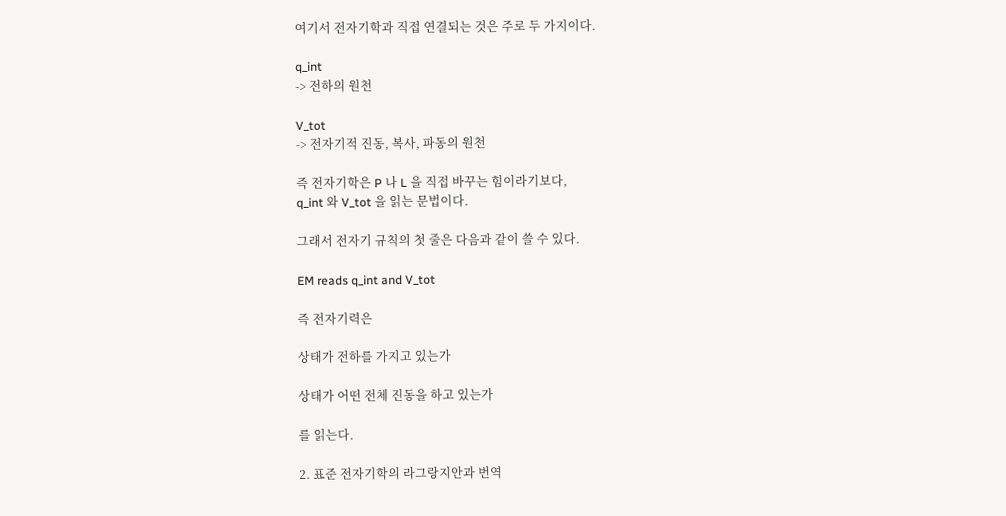여기서 전자기학과 직접 연결되는 것은 주로 두 가지이다.

q_int
-> 전하의 원천

V_tot
-> 전자기적 진동, 복사, 파동의 원천

즉 전자기학은 P 나 L 을 직접 바꾸는 힘이라기보다,
q_int 와 V_tot 을 읽는 문법이다.

그래서 전자기 규칙의 첫 줄은 다음과 같이 쓸 수 있다.

EM reads q_int and V_tot

즉 전자기력은

상태가 전하를 가지고 있는가

상태가 어떤 전체 진동을 하고 있는가

를 읽는다.

2. 표준 전자기학의 라그랑지안과 번역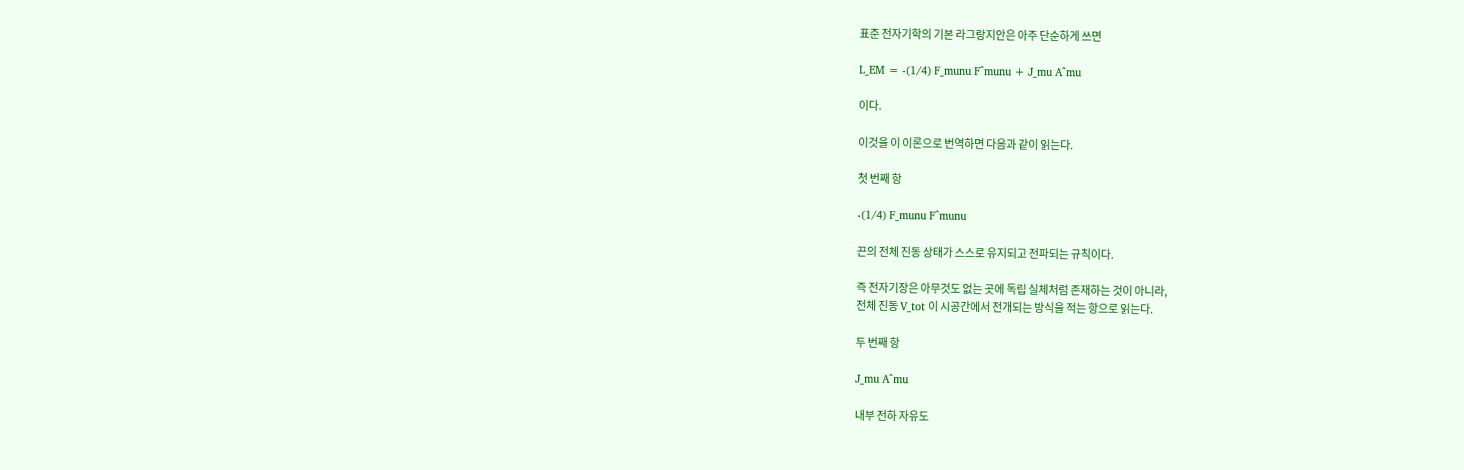표준 전자기학의 기본 라그랑지안은 아주 단순하게 쓰면

L_EM = -(1/4) F_munu F^munu + J_mu A^mu

이다.

이것을 이 이론으로 번역하면 다음과 같이 읽는다.

첫 번째 항

-(1/4) F_munu F^munu

끈의 전체 진동 상태가 스스로 유지되고 전파되는 규칙이다.

즉 전자기장은 아무것도 없는 곳에 독립 실체처럼 존재하는 것이 아니라,
전체 진동 V_tot 이 시공간에서 전개되는 방식을 적는 항으로 읽는다.

두 번째 항

J_mu A^mu

내부 전하 자유도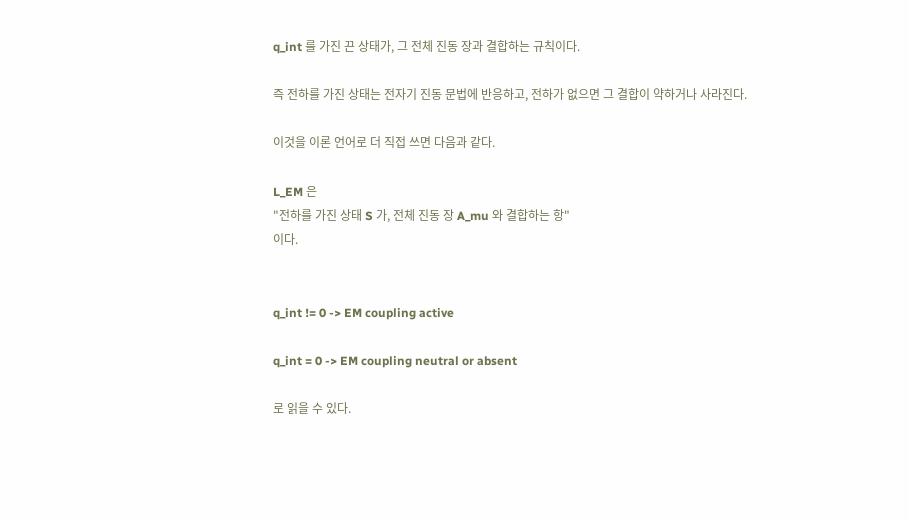q_int 를 가진 끈 상태가, 그 전체 진동 장과 결합하는 규칙이다.

즉 전하를 가진 상태는 전자기 진동 문법에 반응하고, 전하가 없으면 그 결합이 약하거나 사라진다.

이것을 이론 언어로 더 직접 쓰면 다음과 같다.

L_EM 은
"전하를 가진 상태 S 가, 전체 진동 장 A_mu 와 결합하는 항"
이다.


q_int != 0 -> EM coupling active

q_int = 0 -> EM coupling neutral or absent

로 읽을 수 있다.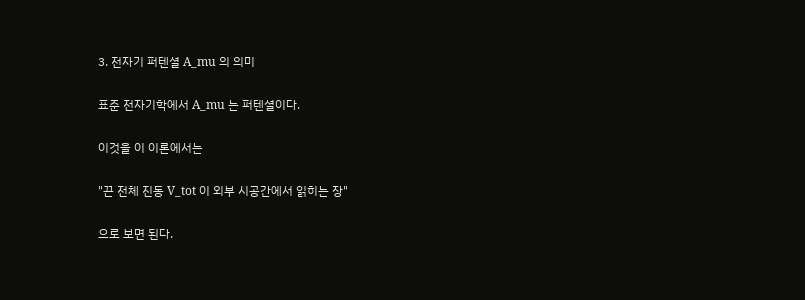3. 전자기 퍼텐셜 A_mu 의 의미

표준 전자기학에서 A_mu 는 퍼텐셜이다.

이것을 이 이론에서는

"끈 전체 진동 V_tot 이 외부 시공간에서 읽히는 장"

으로 보면 된다.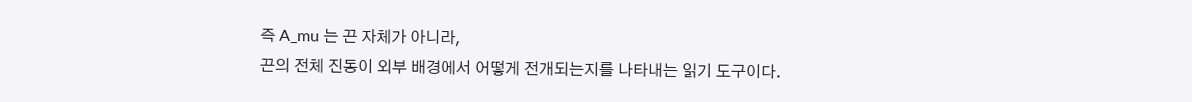즉 A_mu 는 끈 자체가 아니라,
끈의 전체 진동이 외부 배경에서 어떻게 전개되는지를 나타내는 읽기 도구이다.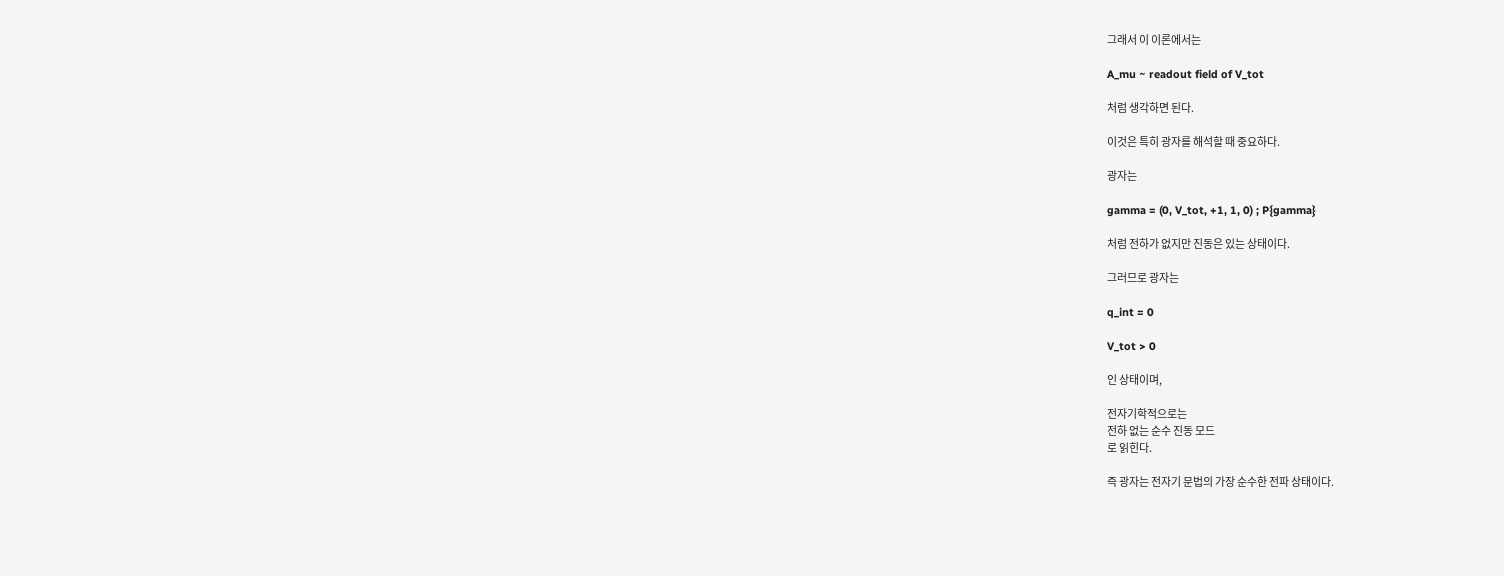그래서 이 이론에서는

A_mu ~ readout field of V_tot

처럼 생각하면 된다.

이것은 특히 광자를 해석할 때 중요하다.

광자는

gamma = (0, V_tot, +1, 1, 0) ; P{gamma}

처럼 전하가 없지만 진동은 있는 상태이다.

그러므로 광자는

q_int = 0

V_tot > 0

인 상태이며,

전자기학적으로는
전하 없는 순수 진동 모드
로 읽힌다.

즉 광자는 전자기 문법의 가장 순수한 전파 상태이다.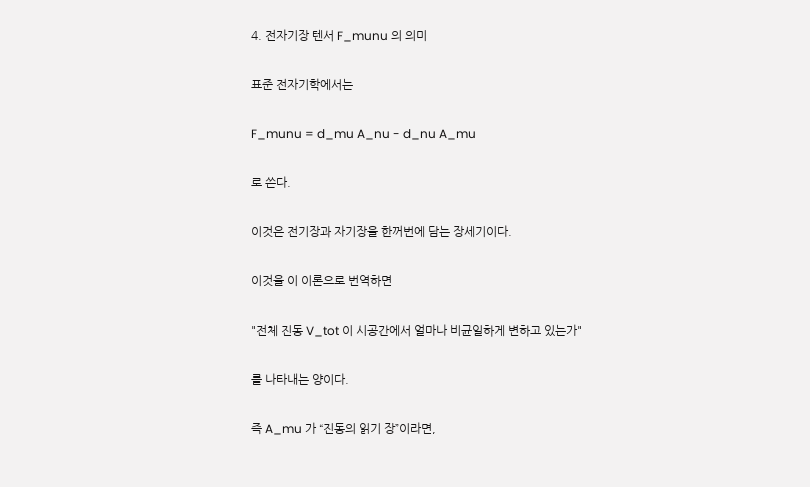4. 전자기장 텐서 F_munu 의 의미

표준 전자기학에서는

F_munu = d_mu A_nu - d_nu A_mu

로 쓴다.

이것은 전기장과 자기장을 한꺼번에 담는 장세기이다.

이것을 이 이론으로 번역하면

"전체 진동 V_tot 이 시공간에서 얼마나 비균일하게 변하고 있는가"

를 나타내는 양이다.

즉 A_mu 가 “진동의 읽기 장”이라면,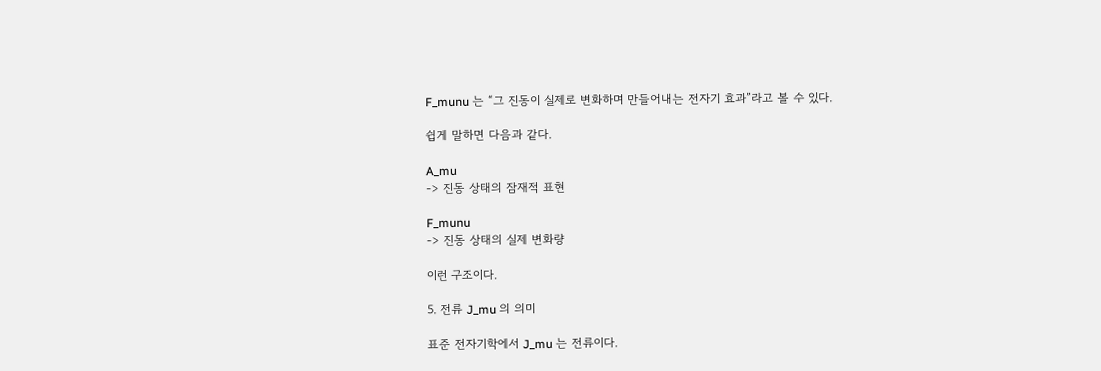F_munu 는 “그 진동이 실제로 변화하며 만들어내는 전자기 효과”라고 볼 수 있다.

쉽게 말하면 다음과 같다.

A_mu
-> 진동 상태의 잠재적 표현

F_munu
-> 진동 상태의 실제 변화량

이런 구조이다.

5. 전류 J_mu 의 의미

표준 전자기학에서 J_mu 는 전류이다.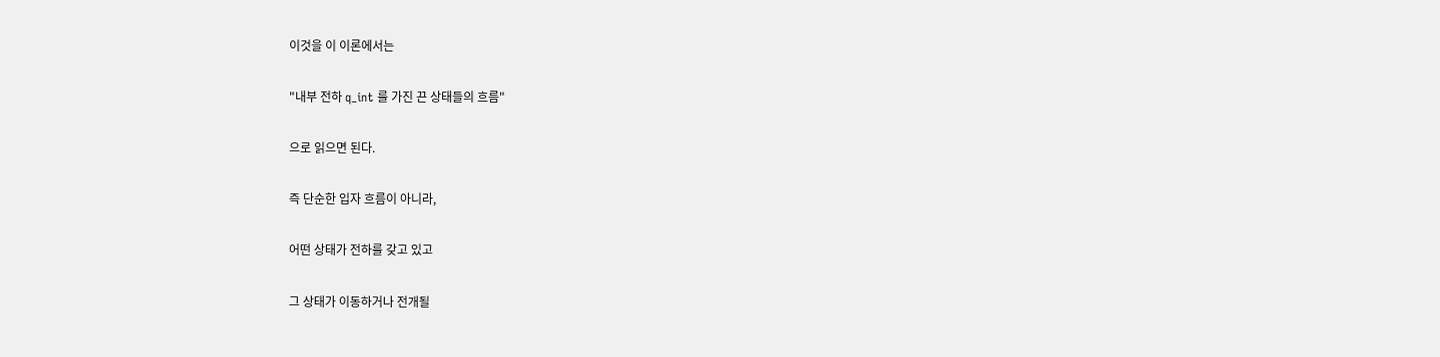이것을 이 이론에서는

"내부 전하 q_int 를 가진 끈 상태들의 흐름"

으로 읽으면 된다.

즉 단순한 입자 흐름이 아니라,

어떤 상태가 전하를 갖고 있고

그 상태가 이동하거나 전개될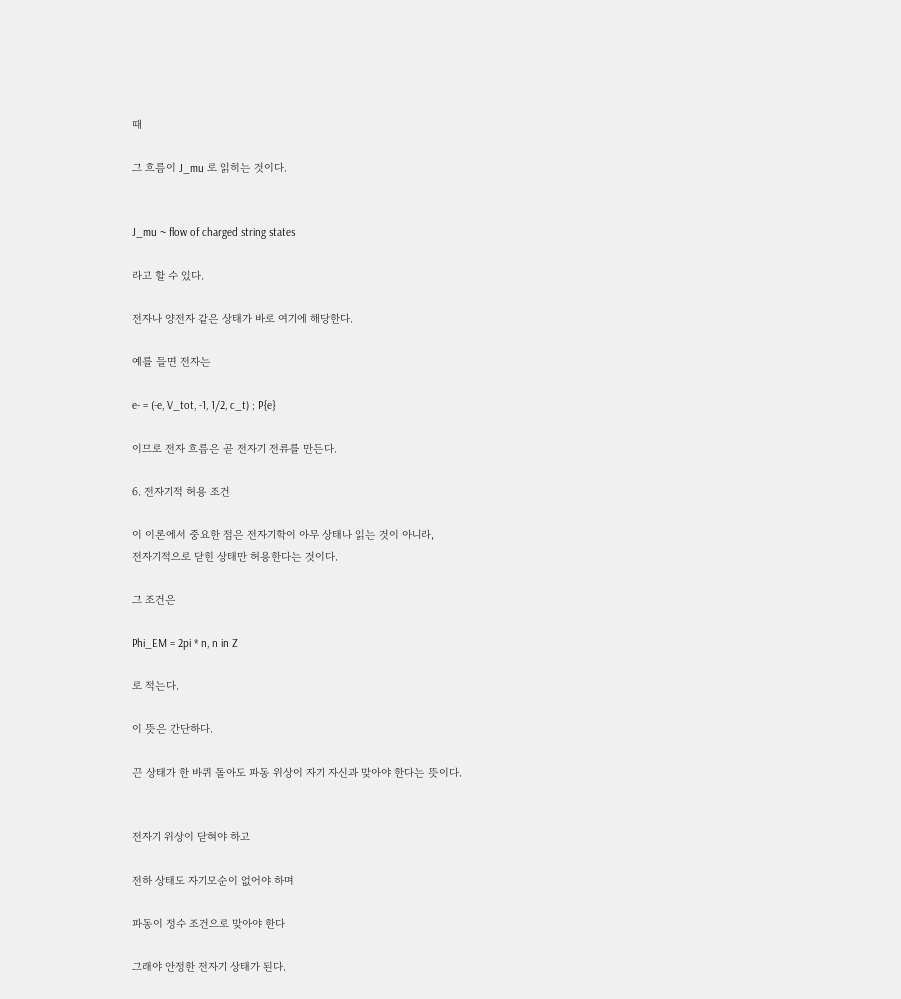때

그 흐름이 J_mu 로 읽히는 것이다.


J_mu ~ flow of charged string states

라고 할 수 있다.

전자나 양전자 같은 상태가 바로 여기에 해당한다.

예를 들면 전자는

e- = (-e, V_tot, -1, 1/2, c_t) ; P{e}

이므로 전자 흐름은 곧 전자기 전류를 만든다.

6. 전자기적 허용 조건

이 이론에서 중요한 점은 전자기학이 아무 상태나 읽는 것이 아니라,
전자기적으로 닫힌 상태만 허용한다는 것이다.

그 조건은

Phi_EM = 2pi * n, n in Z

로 적는다.

이 뜻은 간단하다.

끈 상태가 한 바퀴 돌아도 파동 위상이 자기 자신과 맞아야 한다는 뜻이다.


전자기 위상이 닫혀야 하고

전하 상태도 자기모순이 없어야 하며

파동이 정수 조건으로 맞아야 한다

그래야 안정한 전자기 상태가 된다.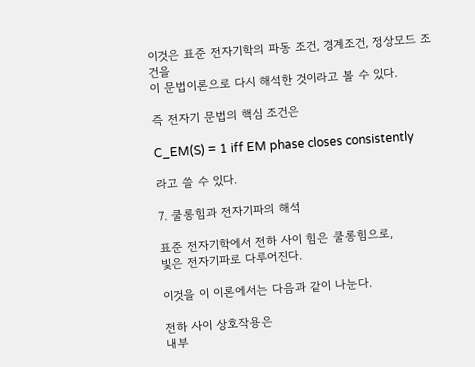이것은 표준 전자기학의 파동 조건, 경계조건, 정상모드 조건을
이 문법이론으로 다시 해석한 것이라고 볼 수 있다.

즉 전자기 문법의 핵심 조건은

C_EM(S) = 1 iff EM phase closes consistently

라고 쓸 수 있다.

7. 쿨롱힘과 전자기파의 해석

표준 전자기학에서 전하 사이 힘은 쿨롱힘으로,
빛은 전자기파로 다루어진다.

이것을 이 이론에서는 다음과 같이 나눈다.

전하 사이 상호작용은
내부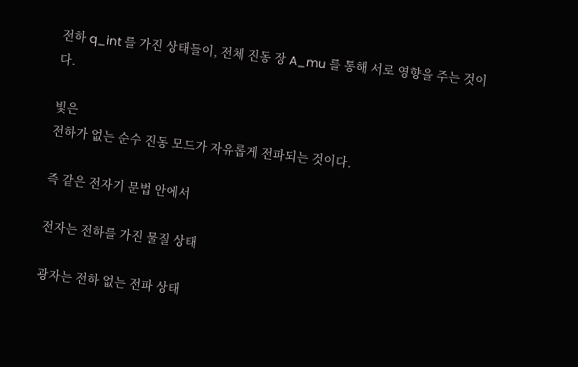전하 q_int 를 가진 상태들이, 전체 진동 장 A_mu 를 통해 서로 영향을 주는 것이다.

빛은
전하가 없는 순수 진동 모드가 자유롭게 전파되는 것이다.

즉 같은 전자기 문법 안에서

전자는 전하를 가진 물질 상태

광자는 전하 없는 전파 상태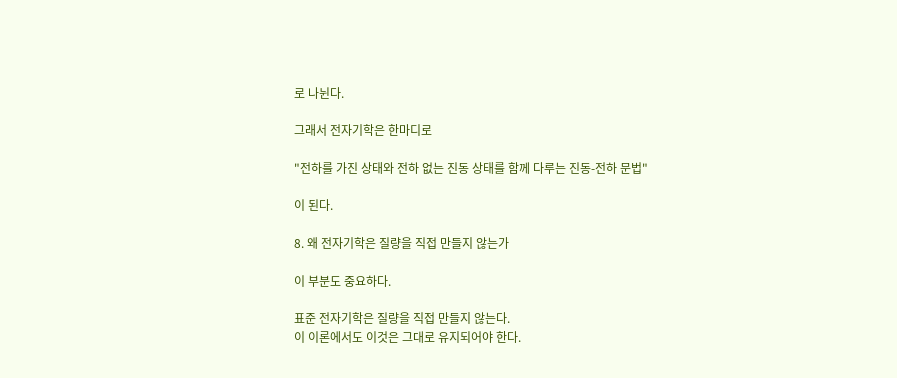로 나뉜다.

그래서 전자기학은 한마디로

"전하를 가진 상태와 전하 없는 진동 상태를 함께 다루는 진동-전하 문법"

이 된다.

8. 왜 전자기학은 질량을 직접 만들지 않는가

이 부분도 중요하다.

표준 전자기학은 질량을 직접 만들지 않는다.
이 이론에서도 이것은 그대로 유지되어야 한다.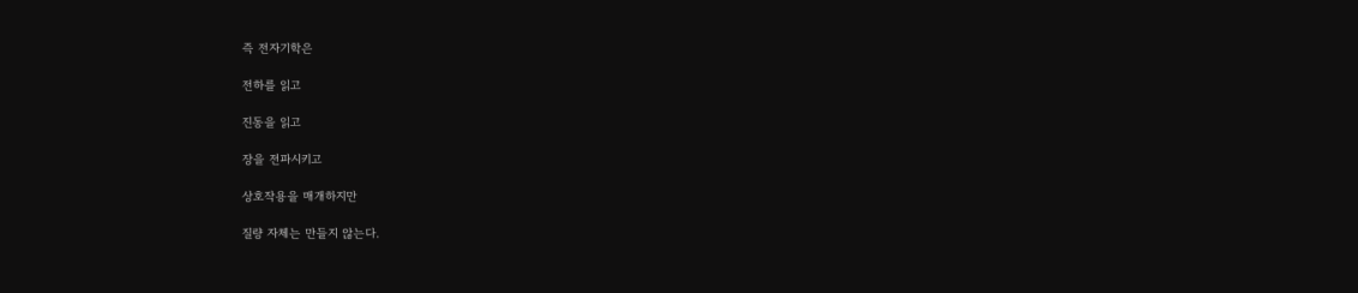즉 전자기학은

전하를 읽고

진동을 읽고

장을 전파시키고

상호작용을 매개하지만

질량 자체는 만들지 않는다.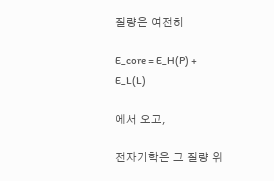질량은 여전히

E_core = E_H(P) + E_L(L)

에서 오고,

전자기학은 그 질량 위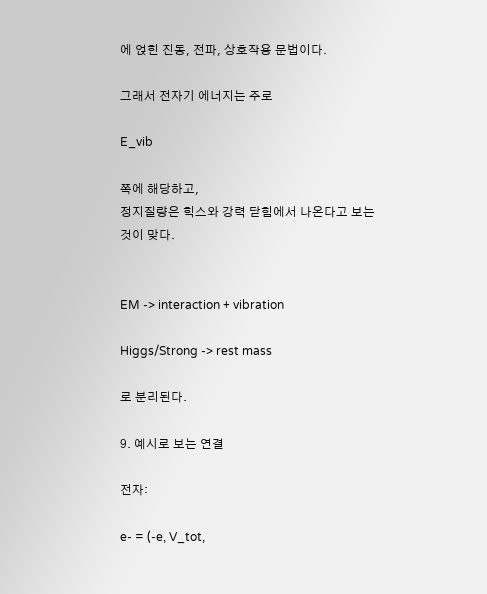에 얹힌 진동, 전파, 상호작용 문법이다.

그래서 전자기 에너지는 주로

E_vib

쪽에 해당하고,
정지질량은 힉스와 강력 닫힘에서 나온다고 보는 것이 맞다.


EM -> interaction + vibration

Higgs/Strong -> rest mass

로 분리된다.

9. 예시로 보는 연결

전자:

e- = (-e, V_tot,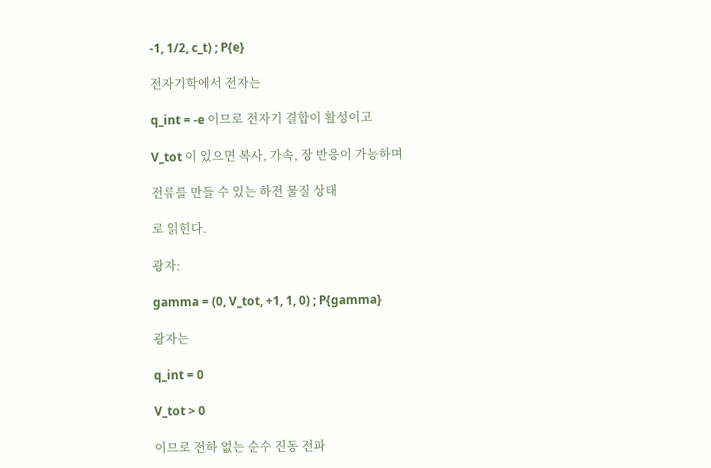-1, 1/2, c_t) ; P{e}

전자기학에서 전자는

q_int = -e 이므로 전자기 결합이 활성이고

V_tot 이 있으면 복사, 가속, 장 반응이 가능하며

전류를 만들 수 있는 하전 물질 상태

로 읽힌다.

광자:

gamma = (0, V_tot, +1, 1, 0) ; P{gamma}

광자는

q_int = 0

V_tot > 0

이므로 전하 없는 순수 진동 전파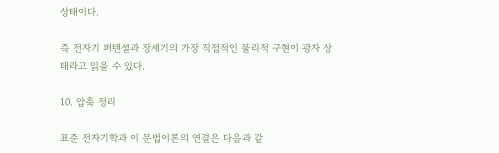상태이다.

즉 전자기 퍼텐셜과 장세기의 가장 직접적인 물리적 구현이 광자 상태라고 읽을 수 있다.

10. 압축 정리

표준 전자기학과 이 문법이론의 연결은 다음과 같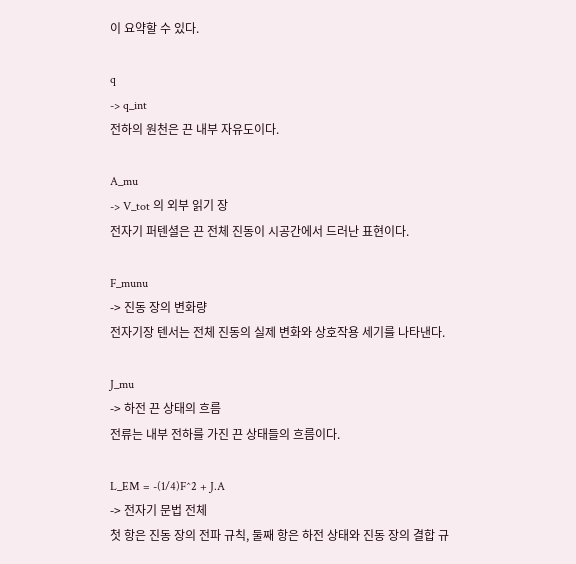이 요약할 수 있다.

q
-> q_int
전하의 원천은 끈 내부 자유도이다.

A_mu
-> V_tot 의 외부 읽기 장
전자기 퍼텐셜은 끈 전체 진동이 시공간에서 드러난 표현이다.

F_munu
-> 진동 장의 변화량
전자기장 텐서는 전체 진동의 실제 변화와 상호작용 세기를 나타낸다.

J_mu
-> 하전 끈 상태의 흐름
전류는 내부 전하를 가진 끈 상태들의 흐름이다.

L_EM = -(1/4)F^2 + J.A
-> 전자기 문법 전체
첫 항은 진동 장의 전파 규칙, 둘째 항은 하전 상태와 진동 장의 결합 규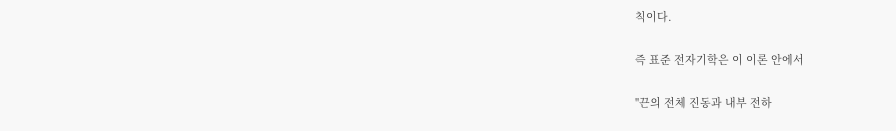칙이다.

즉 표준 전자기학은 이 이론 안에서

"끈의 전체 진동과 내부 전하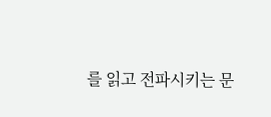를 읽고 전파시키는 문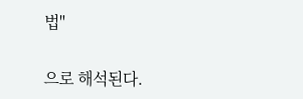법"

으로 해석된다.